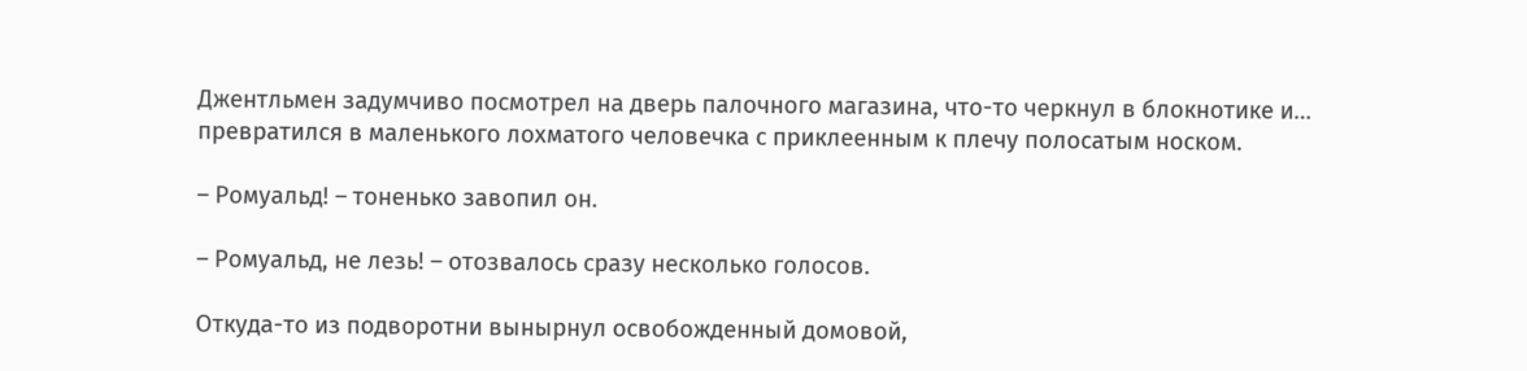Джентльмен задумчиво посмотрел на дверь палочного магазина, что-то черкнул в блокнотике и… превратился в маленького лохматого человечка с приклеенным к плечу полосатым носком.

– Ромуальд! – тоненько завопил он.

– Ромуальд, не лезь! – отозвалось сразу несколько голосов.

Откуда-то из подворотни вынырнул освобожденный домовой,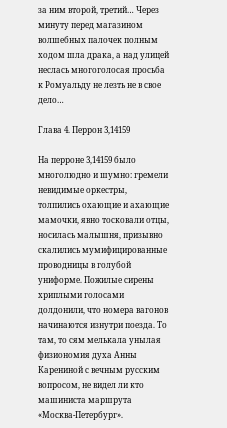за ним второй, третий… Через минуту перед магазином волшебных палочек полным ходом шла драка, а над улицей неслась многоголосая просьба к Ромуальду не лезть не в свое дело…

Глава 4. Перрон 3,14159

На перроне 3,14159 было многолюдно и шумно: гремели невидимые оркестры, толпились охающие и ахающие мамочки, явно тосковали отцы, носилась малышня, призывно скалились мумифицированные проводницы в голубой униформе. Пожилые сирены хриплыми голосами долдонили, что номера вагонов начинаются изнутри поезда. То там, то сям мелькала унылая физиономия духа Анны Карениной с вечным русским вопросом, не видел ли кто машиниста маршрута «Москва-Петербург».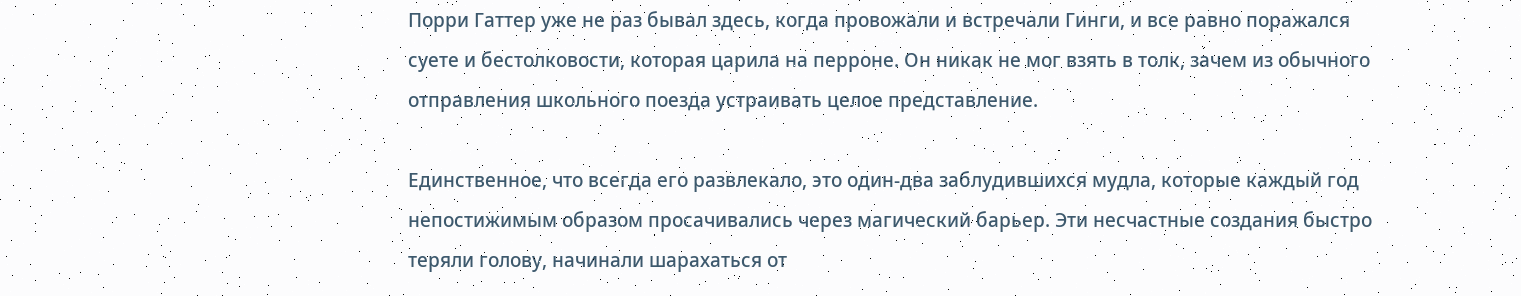Порри Гаттер уже не раз бывал здесь, когда провожали и встречали Гинги, и все равно поражался суете и бестолковости, которая царила на перроне. Он никак не мог взять в толк, зачем из обычного отправления школьного поезда устраивать целое представление.

Единственное, что всегда его развлекало, это один-два заблудившихся мудла, которые каждый год непостижимым образом просачивались через магический барьер. Эти несчастные создания быстро теряли голову, начинали шарахаться от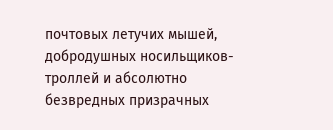почтовых летучих мышей, добродушных носильщиков-троллей и абсолютно безвредных призрачных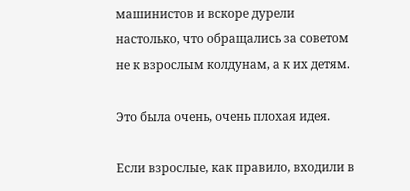машинистов и вскоре дурели настолько, что обращались за советом не к взрослым колдунам, а к их детям.

Это была очень, очень плохая идея.

Если взрослые, как правило, входили в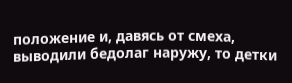положение и, давясь от смеха, выводили бедолаг наружу, то детки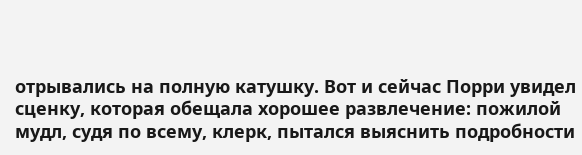отрывались на полную катушку. Вот и сейчас Порри увидел сценку, которая обещала хорошее развлечение: пожилой мудл, судя по всему, клерк, пытался выяснить подробности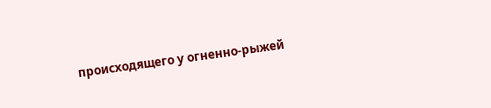происходящего у огненно-рыжей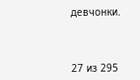девчонки.



27 из 295